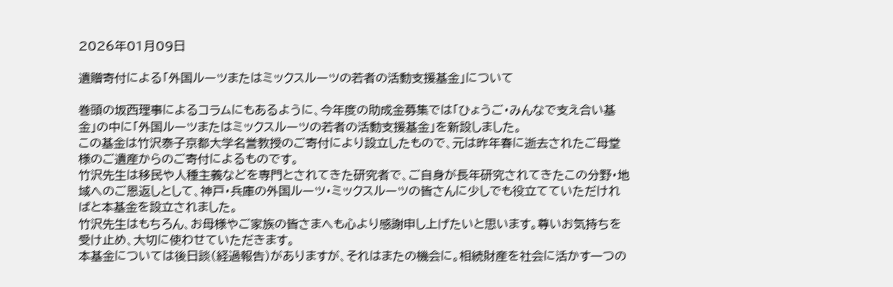2026年01月09日

遺贈寄付による「外国ルーツまたはミックスルーツの若者の活動支援基金」について

巻頭の坂西理事によるコラムにもあるように、今年度の助成金募集では「ひょうご・みんなで支え合い基金」の中に「外国ルーツまたはミックスルーツの若者の活動支援基金」を新設しました。
この基金は竹沢泰子京都大学名誉教授のご寄付により設立したもので、元は昨年春に逝去されたご母堂様のご遺産からのご寄付によるものです。
竹沢先生は移民や人種主義などを専門とされてきた研究者で、ご自身が長年研究されてきたこの分野・地域へのご恩返しとして、神戸・兵庫の外国ルーツ・ミックスルーツの皆さんに少しでも役立てていただければと本基金を設立されました。
竹沢先生はもちろん、お母様やご家族の皆さまへも心より感謝申し上げたいと思います。尊いお気持ちを受け止め、大切に使わせていただきます。
本基金については後日談(経過報告)がありますが、それはまたの機会に。相続財産を社会に活かす一つの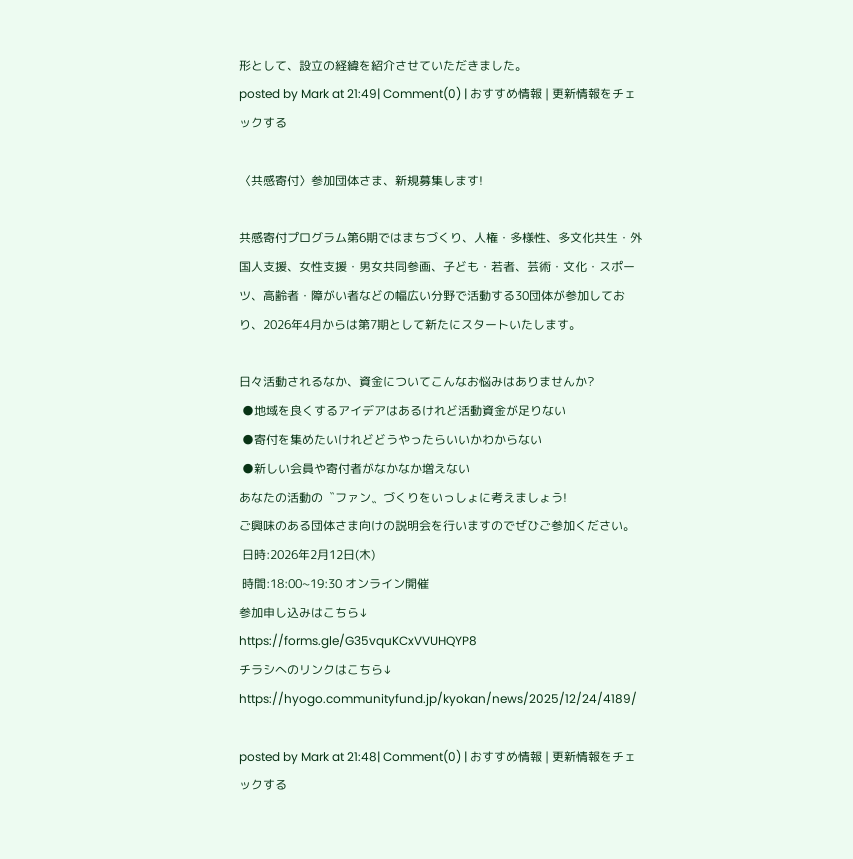形として、設立の経緯を紹介させていただきました。
posted by Mark at 21:49| Comment(0) | おすすめ情報 | 更新情報をチェックする

〈共感寄付〉参加団体さま、新規募集します!

共感寄付プログラム第6期ではまちづくり、人権・多様性、多文化共生・外国人支援、女性支援・男女共同参画、子ども・若者、芸術・文化・スポーツ、高齢者・障がい者などの幅広い分野で活動する30団体が参加しており、2026年4月からは第7期として新たにスタートいたします。

日々活動されるなか、資金についてこんなお悩みはありませんか?
 ●地域を良くするアイデアはあるけれど活動資金が足りない
 ●寄付を集めたいけれどどうやったらいいかわからない
 ●新しい会員や寄付者がなかなか増えない
あなたの活動の〝ファン〟づくりをいっしょに考えましょう!
ご興味のある団体さま向けの説明会を行いますのでぜひご参加ください。
 日時:2026年2月12日(木)
 時間:18:00~19:30 オンライン開催
参加申し込みはこちら↓
https://forms.gle/G35vquKCxVVUHQYP8
チラシへのリンクはこちら↓
https://hyogo.communityfund.jp/kyokan/news/2025/12/24/4189/

posted by Mark at 21:48| Comment(0) | おすすめ情報 | 更新情報をチェックする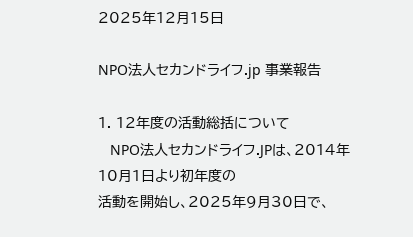2025年12月15日

NPO法人セカンドライフ.jp 事業報告

1. 12年度の活動総括について
   NPO法人セカンドライフ.JPは、2014年10月1日より初年度の
活動を開始し、2025年9月30日で、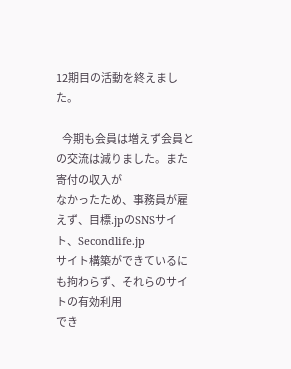12期目の活動を終えました。

   今期も会員は増えず会員との交流は減りました。また寄付の収入が
なかったため、事務員が雇えず、目標.jpのSNSサイト、Secondlife.jp
サイト構築ができているにも拘わらず、それらのサイトの有効利用
でき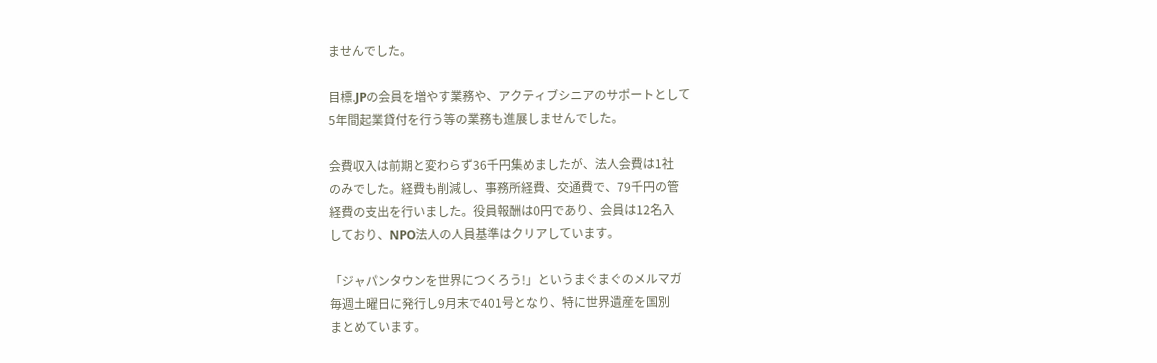ませんでした。

目標.JPの会員を増やす業務や、アクティブシニアのサポートとして
5年間起業貸付を行う等の業務も進展しませんでした。

会費収入は前期と変わらず36千円集めましたが、法人会費は1社
のみでした。経費も削減し、事務所経費、交通費で、79千円の管
経費の支出を行いました。役員報酬は0円であり、会員は12名入
しており、NPO法人の人員基準はクリアしています。

「ジャパンタウンを世界につくろう!」というまぐまぐのメルマガ
毎週土曜日に発行し9月末で401号となり、特に世界遺産を国別
まとめています。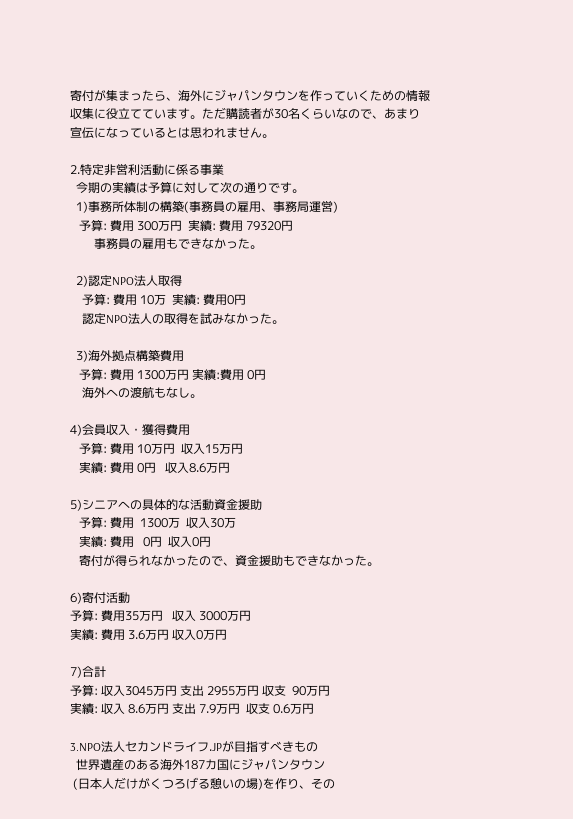寄付が集まったら、海外にジャパンタウンを作っていくための情報
収集に役立てています。ただ購読者が30名くらいなので、あまり
宣伝になっているとは思われません。

2.特定非営利活動に係る事業
  今期の実績は予算に対して次の通りです。
  1)事務所体制の構築(事務員の雇用、事務局運営)
   予算: 費用 300万円  実績: 費用 79320円
        事務員の雇用もできなかった。

  2)認定NPO法人取得
    予算: 費用 10万  実績: 費用0円
    認定NPO法人の取得を試みなかった。

  3)海外拠点構築費用
   予算: 費用 1300万円 実績:費用 0円
    海外への渡航もなし。

4)会員収入・獲得費用
   予算: 費用 10万円  収入15万円
   実績: 費用 0円   収入8.6万円

5)シニアへの具体的な活動資金援助
   予算: 費用  1300万  収入30万
   実績: 費用   0円  収入0円
   寄付が得られなかったので、資金援助もできなかった。

6)寄付活動
予算: 費用35万円   収入 3000万円
実績: 費用 3.6万円 収入0万円

7)合計
予算: 収入3045万円 支出 2955万円 収支  90万円
実績: 収入 8.6万円 支出 7.9万円  収支 0.6万円

3.NPO法人セカンドライフ.JPが目指すべきもの
  世界遺産のある海外187カ国にジャパンタウン
 (日本人だけがくつろげる憩いの場)を作り、その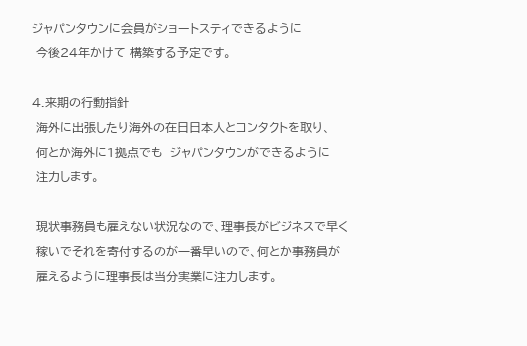ジャパンタウンに会員がショートスティできるように
 今後24年かけて 構築する予定です。

4.来期の行動指針
 海外に出張したり海外の在日日本人とコンタクトを取り、
 何とか海外に1拠点でも  ジャパンタウンができるように
 注力します。

 現状事務員も雇えない状況なので、理事長がビジネスで早く
 稼いでそれを寄付するのが一番早いので、何とか事務員が
 雇えるように理事長は当分実業に注力します。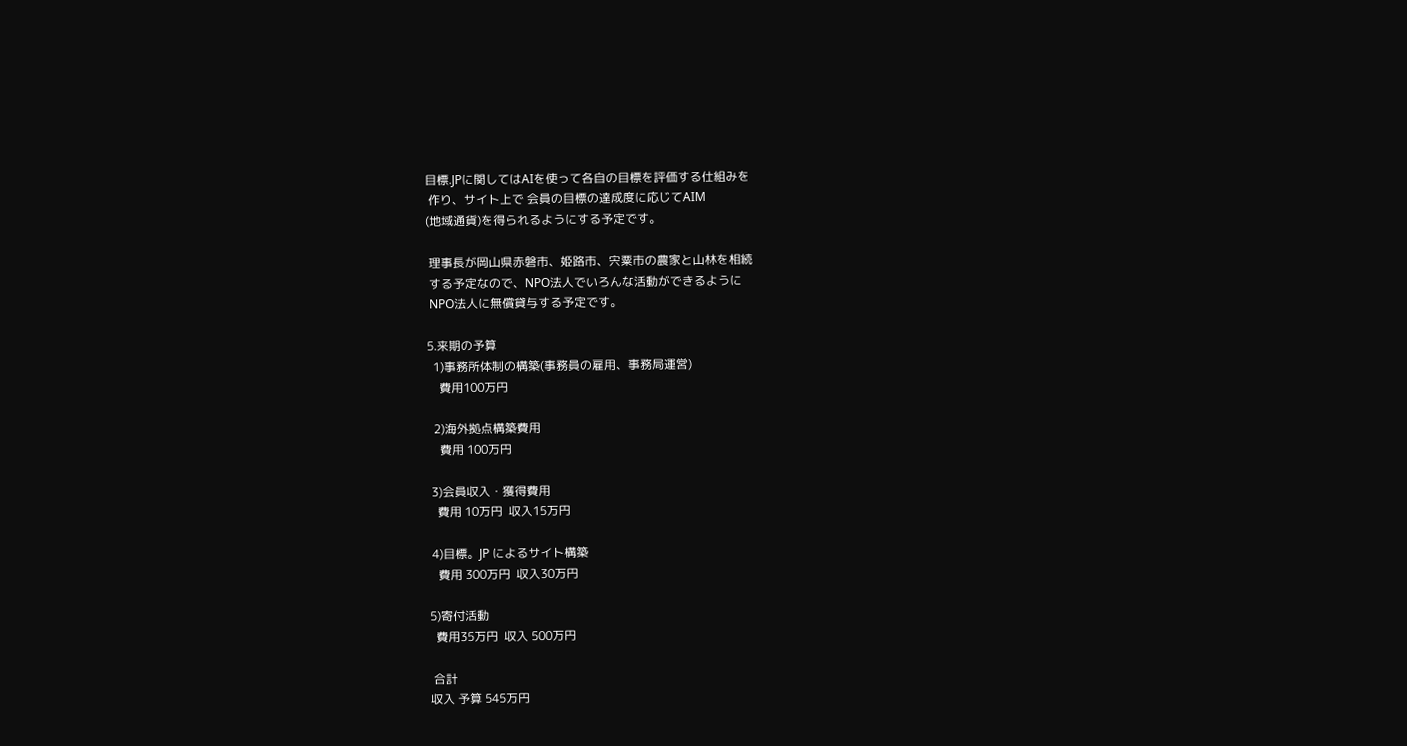目標.JPに関してはAIを使って各自の目標を評価する仕組みを
 作り、サイト上で 会員の目標の達成度に応じてAIM
(地域通貨)を得られるようにする予定です。

 理事長が岡山県赤磐市、姫路市、宍粟市の農家と山林を相続
 する予定なので、NPO法人でいろんな活動ができるように
 NPO法人に無償貸与する予定です。

5.来期の予算
  1)事務所体制の構築(事務員の雇用、事務局運営)
    費用100万円

  2)海外拠点構築費用
    費用 100万円

 3)会員収入・獲得費用
   費用 10万円  収入15万円

 4)目標。JP によるサイト構築
   費用 300万円  収入30万円

5)寄付活動
  費用35万円  収入 500万円

 合計
収入 予算 545万円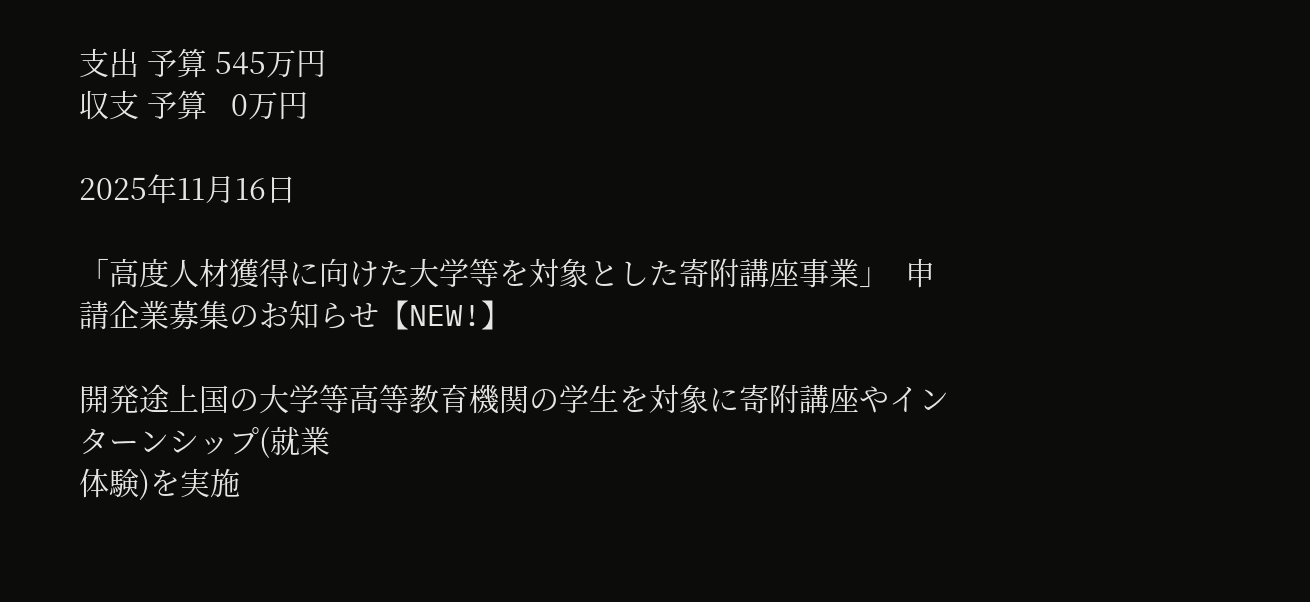支出 予算 545万円
収支 予算   0万円

2025年11月16日

「高度人材獲得に向けた大学等を対象とした寄附講座事業」  申請企業募集のお知らせ【NEW!】

開発途上国の大学等高等教育機関の学生を対象に寄附講座やインターンシップ(就業
体験)を実施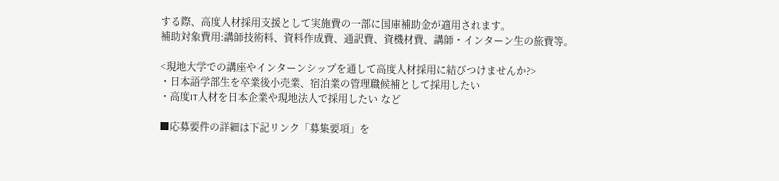する際、高度人材採用支援として実施費の一部に国庫補助金が適用されます。
補助対象費用:講師技術料、資料作成費、通訳費、資機材費、講師・インターン生の旅費等。

<現地大学での講座やインターンシップを通して高度人材採用に結びつけませんか?>
・日本語学部生を卒業後小売業、宿泊業の管理職候補として採用したい
・高度IT人材を日本企業や現地法人で採用したい など

■応募要件の詳細は下記リンク「募集要項」を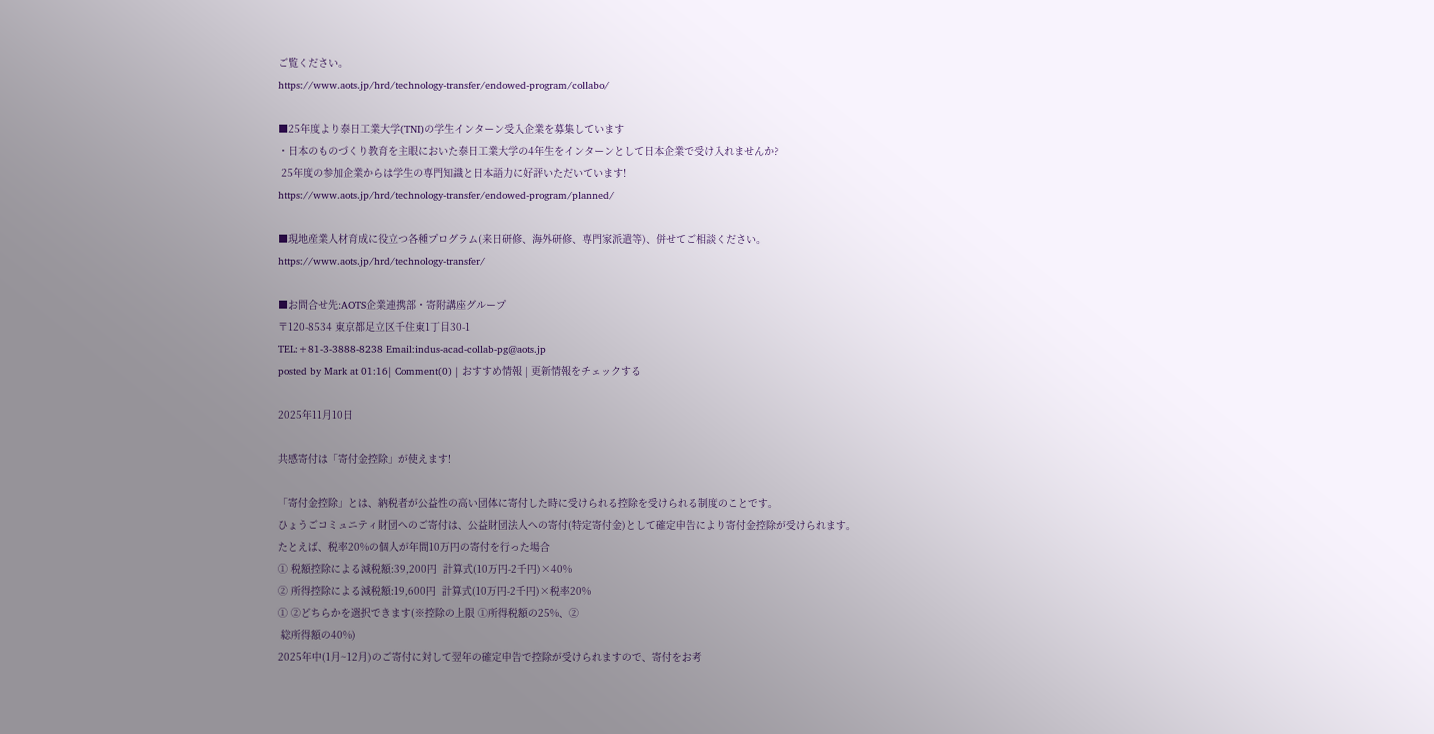ご覧ください。
https://www.aots.jp/hrd/technology-transfer/endowed-program/collabo/

■25年度より泰日工業大学(TNI)の学生インターン受入企業を募集しています
・日本のものづくり教育を主眼においた泰日工業大学の4年生をインターンとして日本企業で受け入れませんか?
 25年度の参加企業からは学生の専門知識と日本語力に好評いただいています!
https://www.aots.jp/hrd/technology-transfer/endowed-program/planned/

■現地産業人材育成に役立つ各種プログラム(来日研修、海外研修、専門家派遣等)、併せてご相談ください。
https://www.aots.jp/hrd/technology-transfer/

■お問合せ先:AOTS企業連携部・寄附講座グループ
〒120-8534 東京都足立区千住東1丁目30-1
TEL:+81-3-3888-8238 Email:indus-acad-collab-pg@aots.jp
posted by Mark at 01:16| Comment(0) | おすすめ情報 | 更新情報をチェックする

2025年11月10日

共感寄付は「寄付金控除」が使えます!

「寄付金控除」とは、納税者が公益性の高い団体に寄付した時に受けられる控除を受けられる制度のことです。
ひょうごコミュニティ財団へのご寄付は、公益財団法人への寄付(特定寄付金)として確定申告により寄付金控除が受けられます。
たとえば、税率20%の個人が年間10万円の寄付を行った場合
① 税額控除による減税額:39,200円  計算式(10万円-2千円)×40%
② 所得控除による減税額:19,600円  計算式(10万円-2千円)×税率20%
① ②どちらかを選択できます(※控除の上限 ①所得税額の25%、②
 総所得額の40%)
2025年中(1月~12月)のご寄付に対して翌年の確定申告で控除が受けられますので、寄付をお考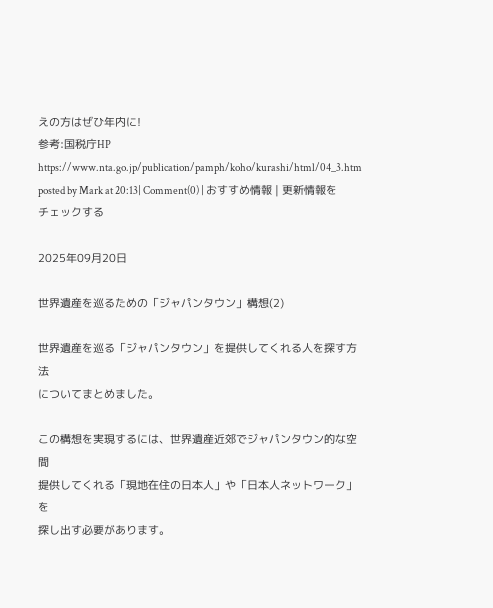えの方はぜひ年内に!
参考:国税庁HP
https://www.nta.go.jp/publication/pamph/koho/kurashi/html/04_3.htm
posted by Mark at 20:13| Comment(0) | おすすめ情報 | 更新情報をチェックする

2025年09月20日

世界遺産を巡るための「ジャパンタウン」構想(2)

世界遺産を巡る「ジャパンタウン」を提供してくれる人を探す方法
についてまとめました。

この構想を実現するには、世界遺産近郊でジャパンタウン的な空間
提供してくれる「現地在住の日本人」や「日本人ネットワーク」を
探し出す必要があります。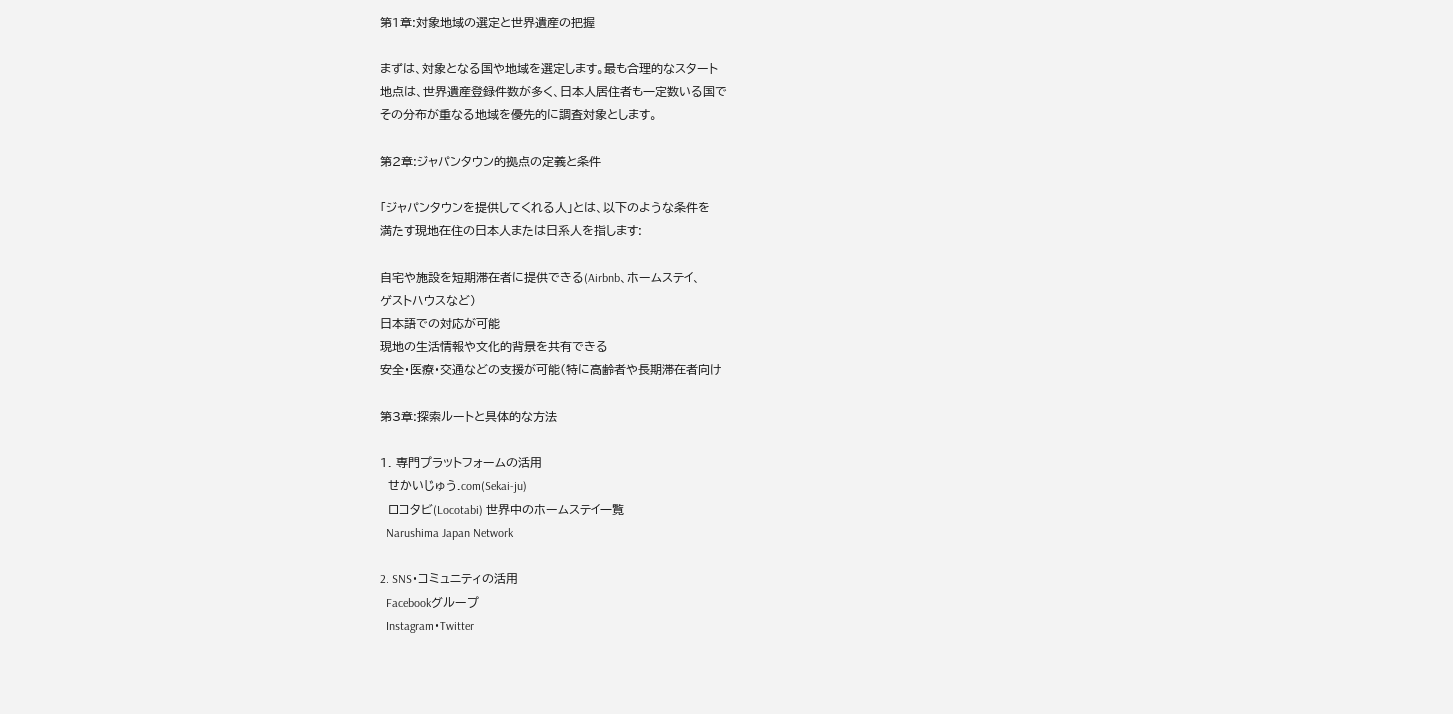第1章:対象地域の選定と世界遺産の把握

まずは、対象となる国や地域を選定します。最も合理的なスタート
地点は、世界遺産登録件数が多く、日本人居住者も一定数いる国で
その分布が重なる地域を優先的に調査対象とします。

第2章:ジャパンタウン的拠点の定義と条件

「ジャパンタウンを提供してくれる人」とは、以下のような条件を
満たす現地在住の日本人または日系人を指します:

自宅や施設を短期滞在者に提供できる(Airbnb、ホームステイ、
ゲストハウスなど)
日本語での対応が可能
現地の生活情報や文化的背景を共有できる
安全・医療・交通などの支援が可能(特に高齢者や長期滞在者向け

第3章:探索ルートと具体的な方法

1. 専門プラットフォームの活用
  せかいじゅう.com(Sekai-ju)
  ロコタビ(Locotabi) 世界中のホームステイ一覧
  Narushima Japan Network

2. SNS・コミュニティの活用
  Facebookグループ
  Instagram・Twitter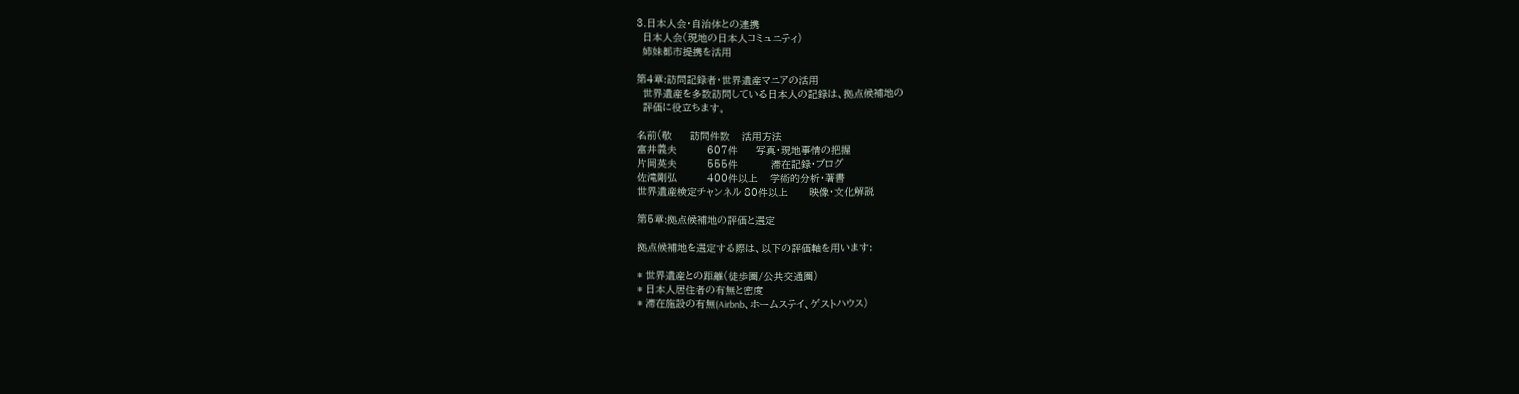3.日本人会・自治体との連携
  日本人会(現地の日本人コミュニティ)
  姉妹都市提携を活用

第4章:訪問記録者・世界遺産マニアの活用
  世界遺産を多数訪問している日本人の記録は、拠点候補地の
  評価に役立ちます。

名前(敬      訪問件数    活用方法
富井義夫          607件      写真・現地事情の把握
片岡英夫          555件           滞在記録・ブログ
佐滝剛弘          400件以上    学術的分析・著書
世界遺産検定チャンネル 80件以上       映像・文化解説

第5章:拠点候補地の評価と選定

拠点候補地を選定する際は、以下の評価軸を用います:

* 世界遺産との距離(徒歩圏/公共交通圏)
* 日本人居住者の有無と密度
* 滞在施設の有無(Airbnb、ホームステイ、ゲストハウス)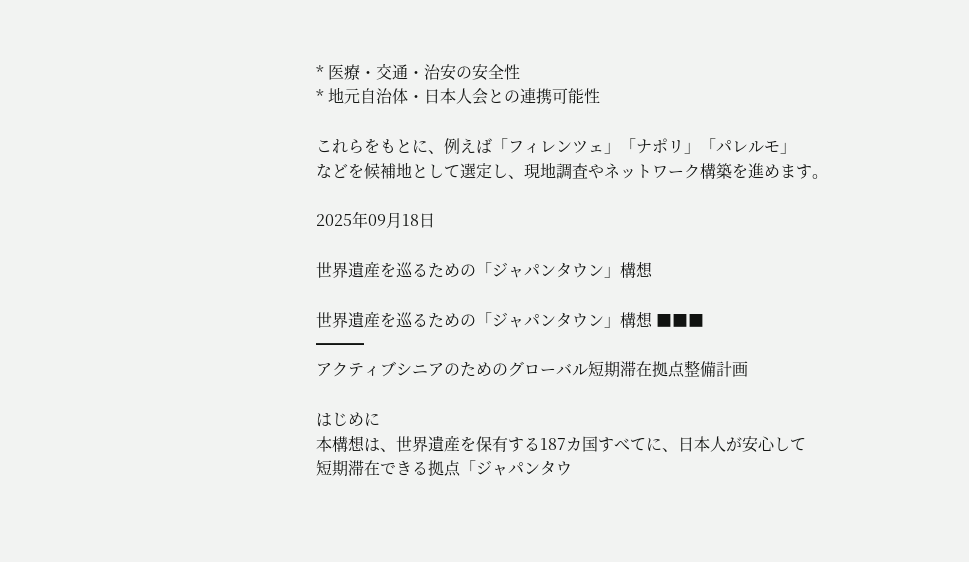* 医療・交通・治安の安全性
* 地元自治体・日本人会との連携可能性

これらをもとに、例えば「フィレンツェ」「ナポリ」「パレルモ」
などを候補地として選定し、現地調査やネットワーク構築を進めます。

2025年09月18日

世界遺産を巡るための「ジャパンタウン」構想

世界遺産を巡るための「ジャパンタウン」構想 ■■■
━━━
アクティブシニアのためのグローバル短期滞在拠点整備計画

はじめに
本構想は、世界遺産を保有する187カ国すべてに、日本人が安心して
短期滞在できる拠点「ジャパンタウ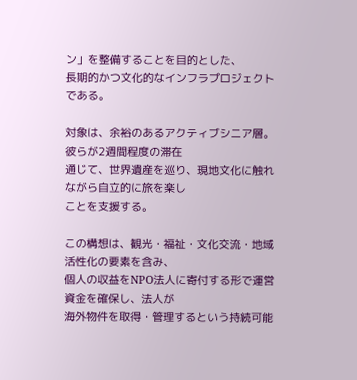ン」を整備することを目的とした、
長期的かつ文化的なインフラプロジェクトである。

対象は、余裕のあるアクティブシニア層。彼らが2週間程度の滞在
通じて、世界遺産を巡り、現地文化に触れながら自立的に旅を楽し
ことを支援する。

この構想は、観光・福祉・文化交流・地域活性化の要素を含み、
個人の収益をNPO法人に寄付する形で運営資金を確保し、法人が
海外物件を取得・管理するという持続可能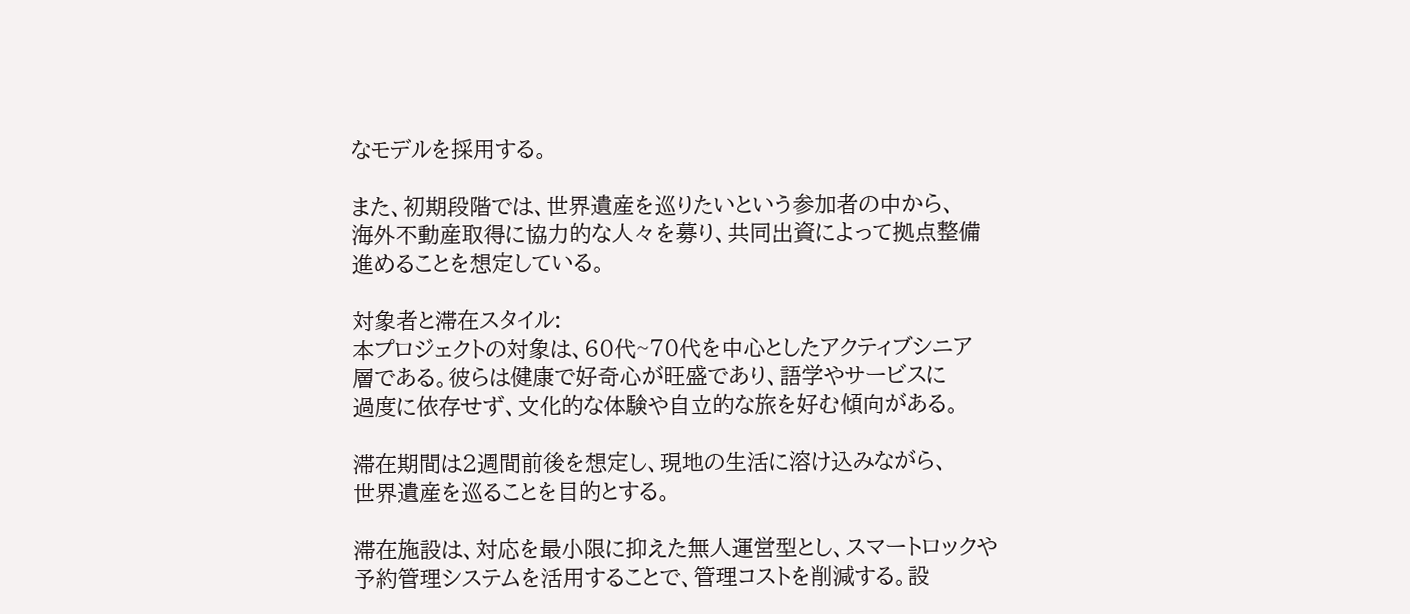なモデルを採用する。

また、初期段階では、世界遺産を巡りたいという参加者の中から、
海外不動産取得に協力的な人々を募り、共同出資によって拠点整備
進めることを想定している。

対象者と滞在スタイル:
本プロジェクトの対象は、60代~70代を中心としたアクティブシニア
層である。彼らは健康で好奇心が旺盛であり、語学やサービスに
過度に依存せず、文化的な体験や自立的な旅を好む傾向がある。

滞在期間は2週間前後を想定し、現地の生活に溶け込みながら、
世界遺産を巡ることを目的とする。

滞在施設は、対応を最小限に抑えた無人運営型とし、スマートロックや
予約管理システムを活用することで、管理コストを削減する。設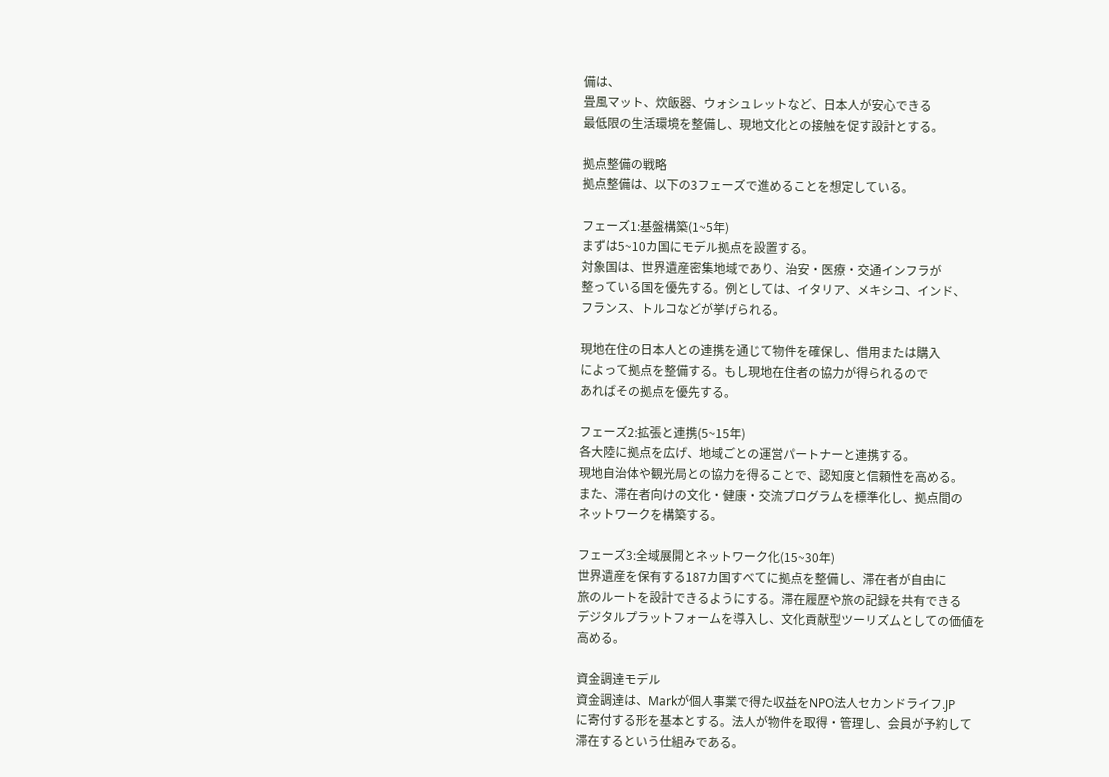備は、
畳風マット、炊飯器、ウォシュレットなど、日本人が安心できる
最低限の生活環境を整備し、現地文化との接触を促す設計とする。

拠点整備の戦略
拠点整備は、以下の3フェーズで進めることを想定している。

フェーズ1:基盤構築(1~5年)
まずは5~10カ国にモデル拠点を設置する。
対象国は、世界遺産密集地域であり、治安・医療・交通インフラが
整っている国を優先する。例としては、イタリア、メキシコ、インド、
フランス、トルコなどが挙げられる。

現地在住の日本人との連携を通じて物件を確保し、借用または購入
によって拠点を整備する。もし現地在住者の協力が得られるので
あればその拠点を優先する。

フェーズ2:拡張と連携(5~15年)
各大陸に拠点を広げ、地域ごとの運営パートナーと連携する。
現地自治体や観光局との協力を得ることで、認知度と信頼性を高める。
また、滞在者向けの文化・健康・交流プログラムを標準化し、拠点間の
ネットワークを構築する。

フェーズ3:全域展開とネットワーク化(15~30年)
世界遺産を保有する187カ国すべてに拠点を整備し、滞在者が自由に
旅のルートを設計できるようにする。滞在履歴や旅の記録を共有できる
デジタルプラットフォームを導入し、文化貢献型ツーリズムとしての価値を
高める。

資金調達モデル
資金調達は、Markが個人事業で得た収益をNPO法人セカンドライフ.JP
に寄付する形を基本とする。法人が物件を取得・管理し、会員が予約して
滞在するという仕組みである。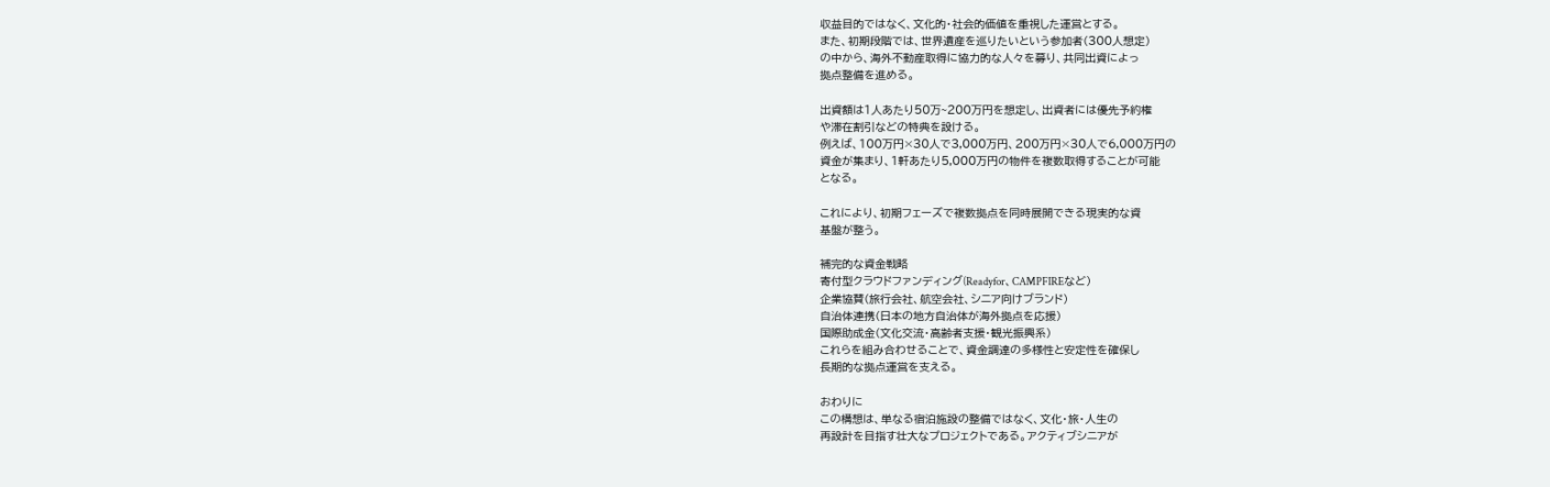収益目的ではなく、文化的・社会的価値を重視した運営とする。
また、初期段階では、世界遺産を巡りたいという参加者(300人想定)
の中から、海外不動産取得に協力的な人々を募り、共同出資によっ
拠点整備を進める。

出資額は1人あたり50万~200万円を想定し、出資者には優先予約権
や滞在割引などの特典を設ける。
例えば、100万円×30人で3,000万円、200万円×30人で6,000万円の
資金が集まり、1軒あたり5,000万円の物件を複数取得することが可能
となる。

これにより、初期フェーズで複数拠点を同時展開できる現実的な資
基盤が整う。

補完的な資金戦略
寄付型クラウドファンディング(Readyfor、CAMPFIREなど)
企業協賛(旅行会社、航空会社、シニア向けブランド)
自治体連携(日本の地方自治体が海外拠点を応援)
国際助成金(文化交流・高齢者支援・観光振興系)
これらを組み合わせることで、資金調達の多様性と安定性を確保し
長期的な拠点運営を支える。

おわりに
この構想は、単なる宿泊施設の整備ではなく、文化・旅・人生の
再設計を目指す壮大なプロジェクトである。アクティブシニアが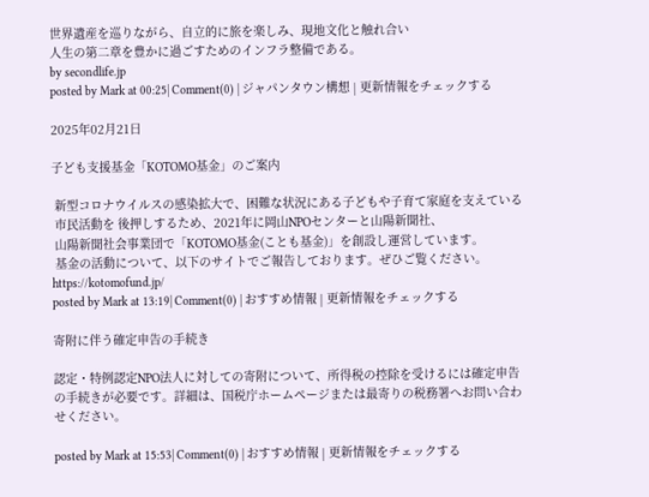世界遺産を巡りながら、自立的に旅を楽しみ、現地文化と触れ合い
人生の第二章を豊かに過ごすためのインフラ整備である。
by secondlife.jp
posted by Mark at 00:25| Comment(0) | ジャパンタウン構想 | 更新情報をチェックする

2025年02月21日

子ども支援基金「KOTOMO基金」のご案内

 新型コロナウイルスの感染拡大で、困難な状況にある子どもや子育て家庭を支えている
 市民活動を 後押しするため、2021年に岡山NPOセンターと山陽新聞社、
 山陽新聞社会事業団で「KOTOMO基金(ことも基金)」を創設し運営しています。
 基金の活動について、以下のサイトでご報告しております。ぜひご覧ください。
https://kotomofund.jp/
posted by Mark at 13:19| Comment(0) | おすすめ情報 | 更新情報をチェックする

寄附に伴う確定申告の手続き

認定・特例認定NPO法人に対しての寄附について、所得税の控除を受けるには確定申告の手続きが必要です。詳細は、国税庁ホームページまたは最寄りの税務署へお問い合わせください。

posted by Mark at 15:53| Comment(0) | おすすめ情報 | 更新情報をチェックする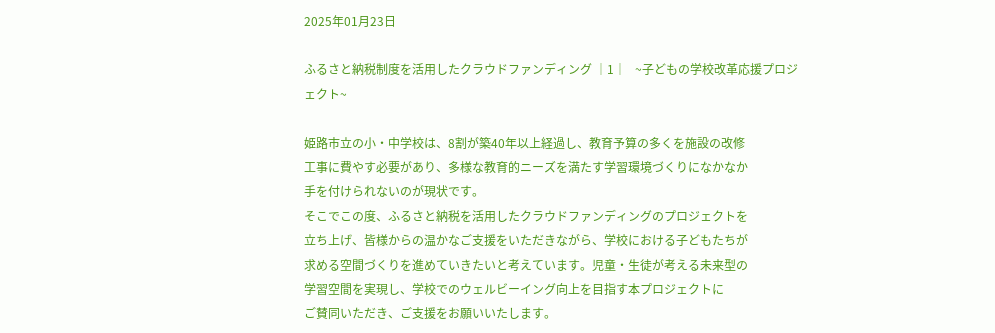2025年01月23日

ふるさと納税制度を活用したクラウドファンディング │1│   ~子どもの学校改革応援プロジェクト~

姫路市立の小・中学校は、8割が築40年以上経過し、教育予算の多くを施設の改修
工事に費やす必要があり、多様な教育的ニーズを満たす学習環境づくりになかなか
手を付けられないのが現状です。
そこでこの度、ふるさと納税を活用したクラウドファンディングのプロジェクトを
立ち上げ、皆様からの温かなご支援をいただきながら、学校における子どもたちが
求める空間づくりを進めていきたいと考えています。児童・生徒が考える未来型の
学習空間を実現し、学校でのウェルビーイング向上を目指す本プロジェクトに
ご賛同いただき、ご支援をお願いいたします。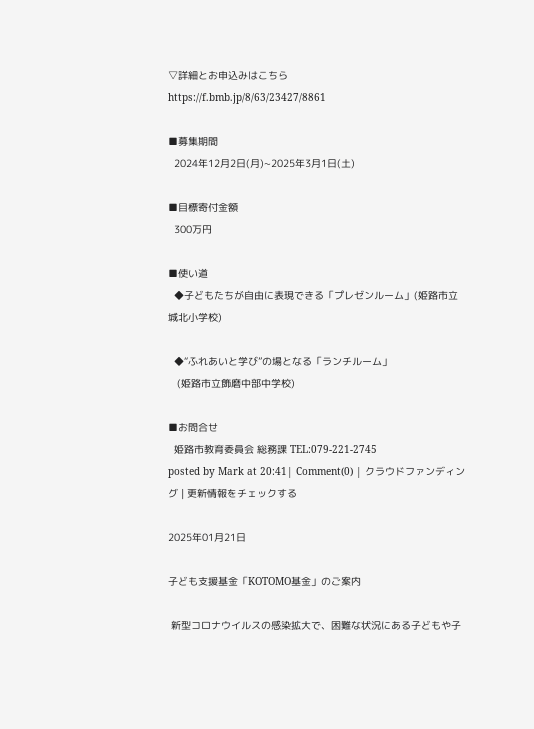▽詳細とお申込みはこちら
https://f.bmb.jp/8/63/23427/8861

■募集期間
  2024年12月2日(月)~2025年3月1日(土)

■目標寄付金額
  300万円

■使い道
  ◆子どもたちが自由に表現できる「プレゼンルーム」(姫路市立城北小学校)

  ◆“ふれあいと学び”の場となる「ランチルーム」
   (姫路市立飾磨中部中学校)

■お問合せ
  姫路市教育委員会 総務課 TEL:079-221-2745
posted by Mark at 20:41| Comment(0) | クラウドファンディング | 更新情報をチェックする

2025年01月21日

子ども支援基金「KOTOMO基金」のご案内

 新型コロナウイルスの感染拡大で、困難な状況にある子どもや子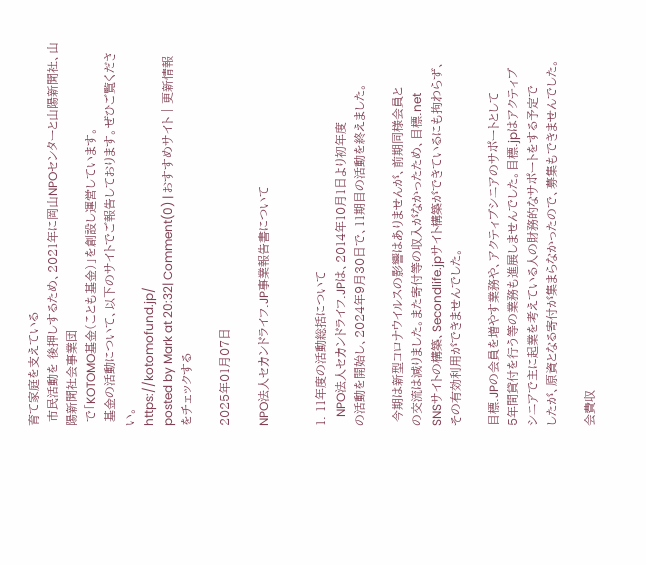育て家庭を支えている
 市民活動を 後押しするため、2021年に岡山NPOセンターと山陽新聞社、山陽新聞社会事業団
 で「KOTOMO基金(ことも基金)」を創設し運営しています。
 基金の活動について、以下のサイトでご報告しております。ぜひご覧ください。
https://kotomofund.jp/
posted by Mark at 20:32| Comment(0) | おすすめサイト | 更新情報をチェックする

2025年01月07日

NPO法人セカンドライフ.JP事業報告書について


1. 11年度の活動総括について
   NPO法人セカンドライフ.JPは、2014年10月1日より初年度
の活動を開始し、2024年9月30日で、11期目の活動を終えました。

 今期は新型コロナウイルスの影響はありませんが、前期同様会員と
の交流は減りました。また寄付等の収入がなかったため、目標.net
SNSサイトの構築、Secondlife.jpサイト構築ができているにも拘わらず、
その有効利用ができませんでした。

目標.JPの会員を増やす業務や、アクティブシニアのサポートとして
5年間貸付を行う等の業務も進展しませんでした。目標.jpはアクティブ
シニアで主に起業を考えている人の財務的なサポートをする予定で
したが、原資となる寄付が集まらなかったので、募集もできませんでした。

会費収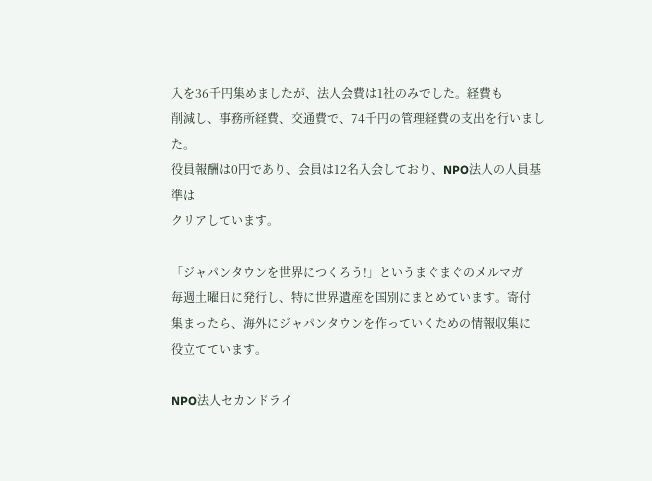入を36千円集めましたが、法人会費は1社のみでした。経費も
削減し、事務所経費、交通費で、74千円の管理経費の支出を行いました。
役員報酬は0円であり、会員は12名入会しており、NPO法人の人員基準は
クリアしています。

「ジャパンタウンを世界につくろう!」というまぐまぐのメルマガ
毎週土曜日に発行し、特に世界遺産を国別にまとめています。寄付
集まったら、海外にジャパンタウンを作っていくための情報収集に
役立てています。

NPO法人セカンドライ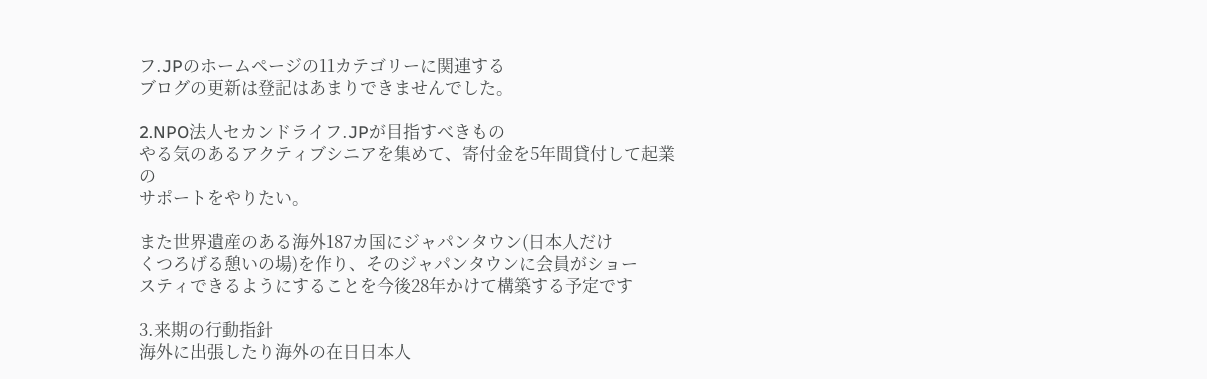フ.JPのホームページの11カテゴリーに関連する
ブログの更新は登記はあまりできませんでした。

2.NPO法人セカンドライフ.JPが目指すべきもの
やる気のあるアクティブシニアを集めて、寄付金を5年間貸付して起業の
サポートをやりたい。

また世界遺産のある海外187カ国にジャパンタウン(日本人だけ
くつろげる憩いの場)を作り、そのジャパンタウンに会員がショー
スティできるようにすることを今後28年かけて構築する予定です

3.来期の行動指針
海外に出張したり海外の在日日本人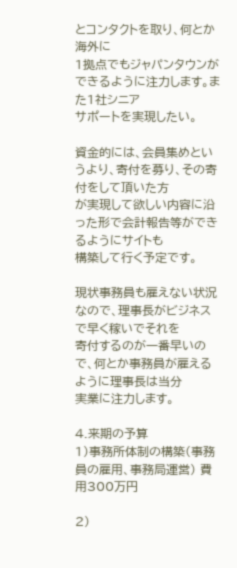とコンタクトを取り、何とか海外に
1拠点でもジャパンタウンができるように注力します。また1社シニア
サポートを実現したい。

資金的には、会員集めというより、寄付を募り、その寄付をして頂いた方
が実現して欲しい内容に沿った形で会計報告等ができるようにサイトも
構築して行く予定です。

現状事務員も雇えない状況なので、理事長がビジネスで早く稼いでそれを
寄付するのが一番早いので、何とか事務員が雇えるように理事長は当分
実業に注力します。

4.来期の予算
1)事務所体制の構築(事務員の雇用、事務局運営) 費用300万円

2)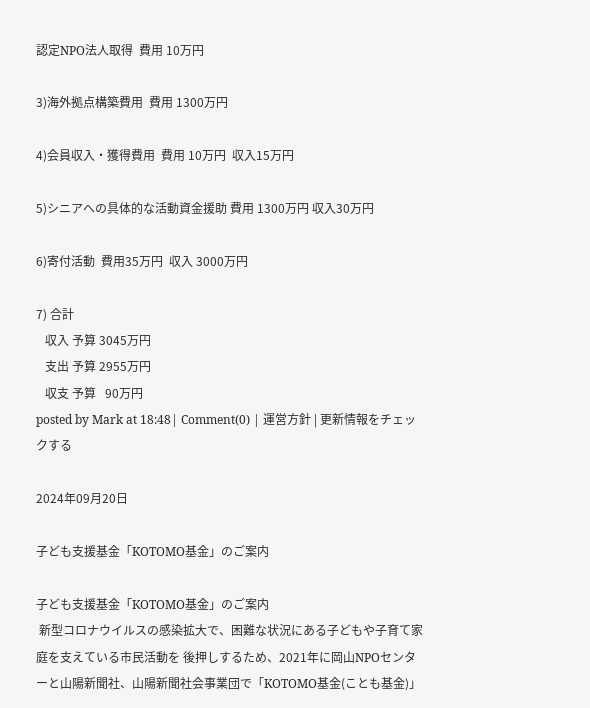認定NPO法人取得  費用 10万円

3)海外拠点構築費用  費用 1300万円

4)会員収入・獲得費用  費用 10万円  収入15万円

5)シニアへの具体的な活動資金援助 費用 1300万円 収入30万円

6)寄付活動  費用35万円  収入 3000万円

7) 合計
   収入 予算 3045万円
   支出 予算 2955万円
   収支 予算   90万円
posted by Mark at 18:48| Comment(0) | 運営方針 | 更新情報をチェックする

2024年09月20日

子ども支援基金「KOTOMO基金」のご案内

子ども支援基金「KOTOMO基金」のご案内
 新型コロナウイルスの感染拡大で、困難な状況にある子どもや子育て家庭を支えている市民活動を 後押しするため、2021年に岡山NPOセンターと山陽新聞社、山陽新聞社会事業団で「KOTOMO基金(ことも基金)」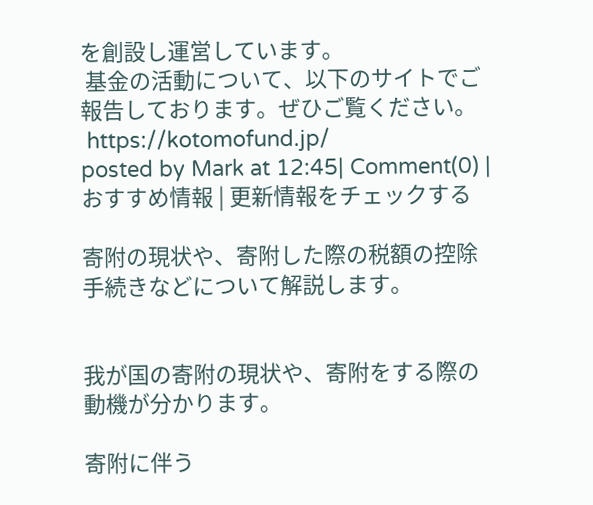を創設し運営しています。
 基金の活動について、以下のサイトでご報告しております。ぜひご覧ください。
 https://kotomofund.jp/
posted by Mark at 12:45| Comment(0) | おすすめ情報 | 更新情報をチェックする

寄附の現状や、寄附した際の税額の控除手続きなどについて解説します。


我が国の寄附の現状や、寄附をする際の動機が分かります。

寄附に伴う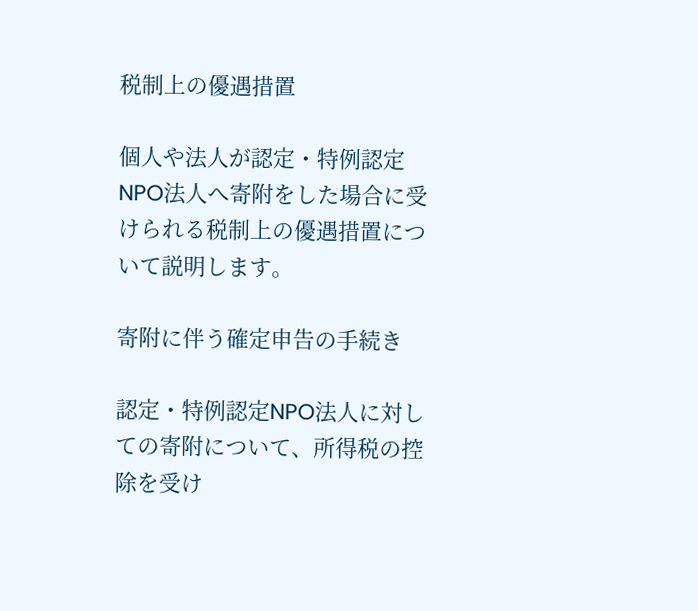税制上の優遇措置

個人や法人が認定・特例認定NPO法人へ寄附をした場合に受けられる税制上の優遇措置について説明します。

寄附に伴う確定申告の手続き

認定・特例認定NPO法人に対しての寄附について、所得税の控除を受け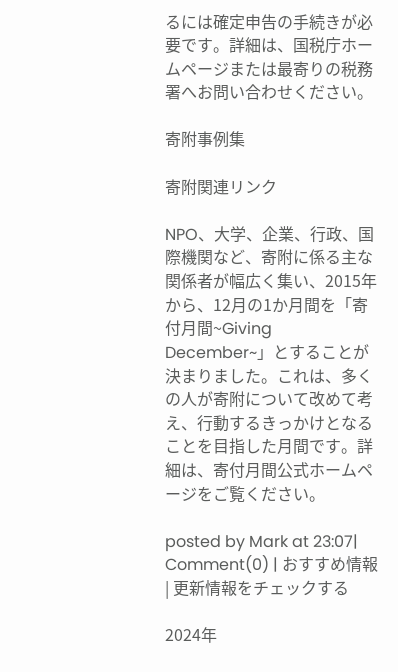るには確定申告の手続きが必要です。詳細は、国税庁ホームページまたは最寄りの税務署へお問い合わせください。

寄附事例集

寄附関連リンク

NPO、大学、企業、行政、国際機関など、寄附に係る主な関係者が幅広く集い、2015年から、12月の1か月間を「寄付月間~Giving December~」とすることが決まりました。これは、多くの人が寄附について改めて考え、行動するきっかけとなることを目指した月間です。詳細は、寄付月間公式ホームページをご覧ください。

posted by Mark at 23:07| Comment(0) | おすすめ情報 | 更新情報をチェックする

2024年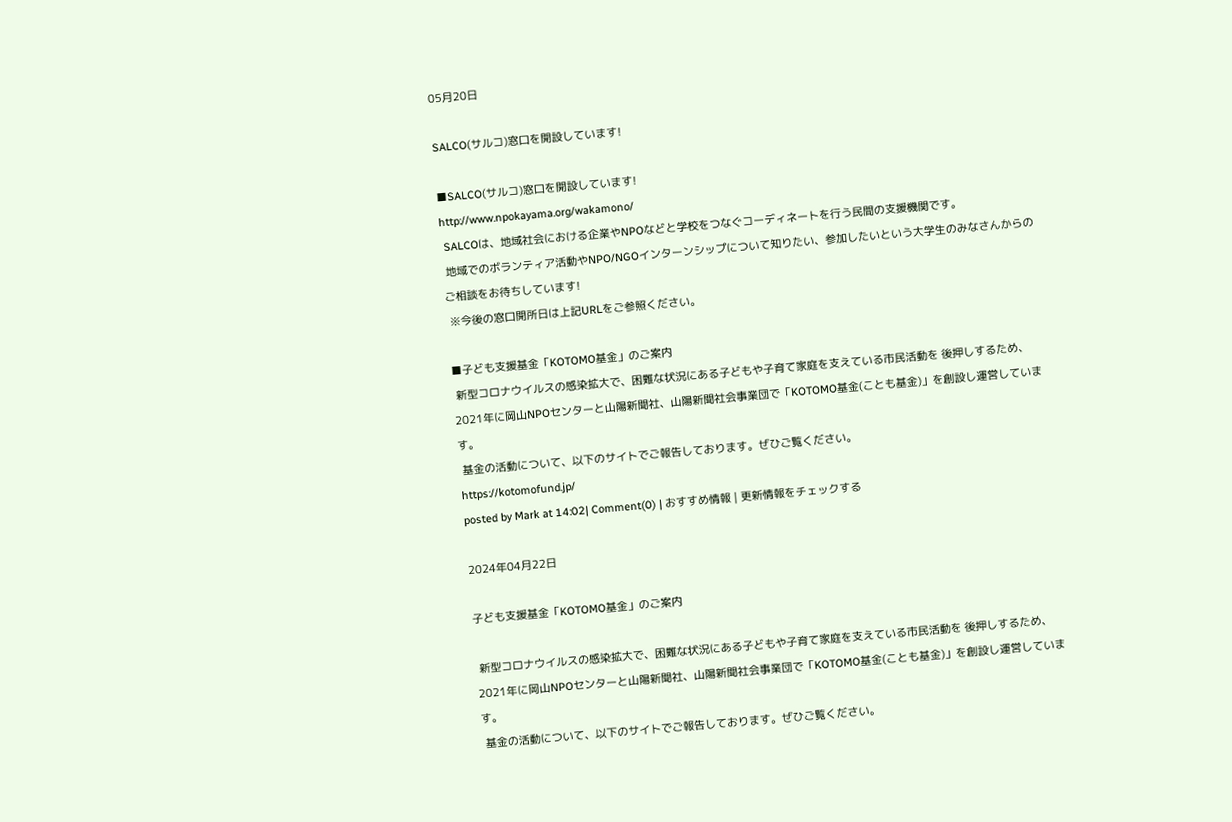05月20日

SALCO(サルコ)窓口を開設しています!

■SALCO(サルコ)窓口を開設しています!
http://www.npokayama.org/wakamono/
 SALCOは、地域社会における企業やNPOなどと学校をつなぐコーディネートを行う民間の支援機関です。
 地域でのボランティア活動やNPO/NGOインターンシップについて知りたい、参加したいという大学生のみなさんからのご相談をお待ちしています!
 ※今後の窓口開所日は上記URLをご参照ください。

■子ども支援基金「KOTOMO基金」のご案内
 新型コロナウイルスの感染拡大で、困難な状況にある子どもや子育て家庭を支えている市民活動を 後押しするため、2021年に岡山NPOセンターと山陽新聞社、山陽新聞社会事業団で「KOTOMO基金(ことも基金)」を創設し運営しています。
 基金の活動について、以下のサイトでご報告しております。ぜひご覧ください。
https://kotomofund.jp/
posted by Mark at 14:02| Comment(0) | おすすめ情報 | 更新情報をチェックする

2024年04月22日

子ども支援基金「KOTOMO基金」のご案内

 新型コロナウイルスの感染拡大で、困難な状況にある子どもや子育て家庭を支えている市民活動を 後押しするため、2021年に岡山NPOセンターと山陽新聞社、山陽新聞社会事業団で「KOTOMO基金(ことも基金)」を創設し運営しています。
 基金の活動について、以下のサイトでご報告しております。ぜひご覧ください。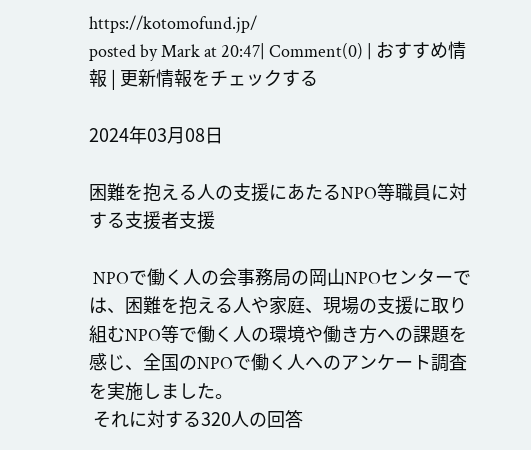https://kotomofund.jp/
posted by Mark at 20:47| Comment(0) | おすすめ情報 | 更新情報をチェックする

2024年03月08日

困難を抱える人の支援にあたるNPO等職員に対する支援者支援

 NPOで働く人の会事務局の岡山NPOセンターでは、困難を抱える人や家庭、現場の支援に取り組むNPO等で働く人の環境や働き方への課題を感じ、全国のNPOで働く人へのアンケート調査を実施しました。
 それに対する320人の回答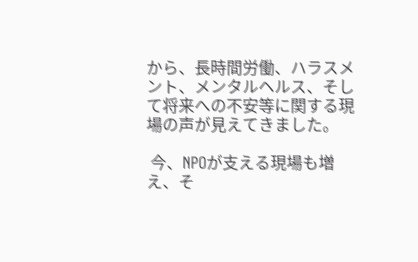から、長時間労働、ハラスメント、メンタルヘルス、そして将来への不安等に関する現場の声が見えてきました。

 今、NPOが支える現場も増え、そ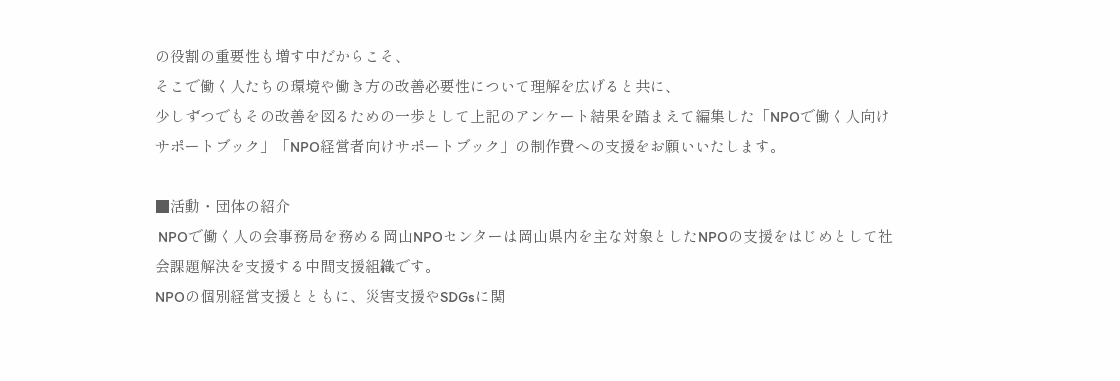の役割の重要性も増す中だからこそ、
そこで働く人たちの環境や働き方の改善必要性について理解を広げると共に、
少しずつでもその改善を図るための一歩として上記のアンケート結果を踏まえて編集した「NPOで働く人向けサポートブック」「NPO経営者向けサポートブック」の制作費への支援をお願いいたします。

■活動・団体の紹介
 NPOで働く人の会事務局を務める岡山NPOセンターは岡山県内を主な対象としたNPOの支援をはじめとして社会課題解決を支援する中間支援組織です。
NPOの個別経営支援とともに、災害支援やSDGsに関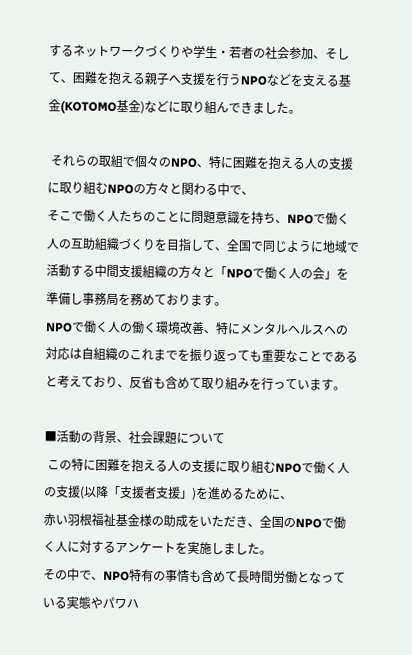するネットワークづくりや学生・若者の社会参加、そして、困難を抱える親子へ支援を行うNPOなどを支える基金(KOTOMO基金)などに取り組んできました。

 それらの取組で個々のNPO、特に困難を抱える人の支援に取り組むNPOの方々と関わる中で、
そこで働く人たちのことに問題意識を持ち、NPOで働く人の互助組織づくりを目指して、全国で同じように地域で活動する中間支援組織の方々と「NPOで働く人の会」を準備し事務局を務めております。
NPOで働く人の働く環境改善、特にメンタルヘルスへの対応は自組織のこれまでを振り返っても重要なことであると考えており、反省も含めて取り組みを行っています。

■活動の背景、社会課題について
 この特に困難を抱える人の支援に取り組むNPOで働く人の支援(以降「支援者支援」)を進めるために、
赤い羽根福祉基金様の助成をいただき、全国のNPOで働く人に対するアンケートを実施しました。
その中で、NPO特有の事情も含めて長時間労働となっている実態やパワハ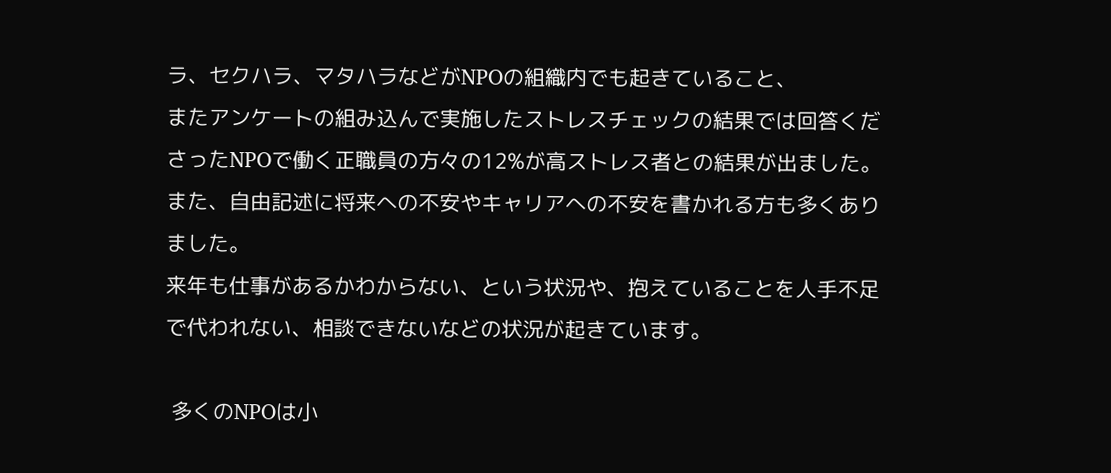ラ、セクハラ、マタハラなどがNPOの組織内でも起きていること、
またアンケートの組み込んで実施したストレスチェックの結果では回答くださったNPOで働く正職員の方々の12%が高ストレス者との結果が出ました。
また、自由記述に将来への不安やキャリアへの不安を書かれる方も多くありました。
来年も仕事があるかわからない、という状況や、抱えていることを人手不足で代われない、相談できないなどの状況が起きています。

 多くのNPOは小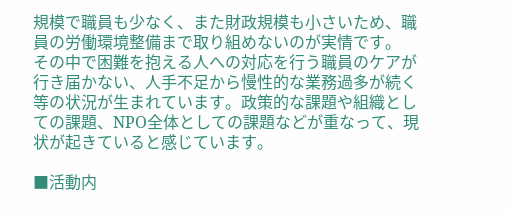規模で職員も少なく、また財政規模も小さいため、職員の労働環境整備まで取り組めないのが実情です。
その中で困難を抱える人への対応を行う職員のケアが行き届かない、人手不足から慢性的な業務過多が続く等の状況が生まれています。政策的な課題や組織としての課題、NPO全体としての課題などが重なって、現状が起きていると感じています。

■活動内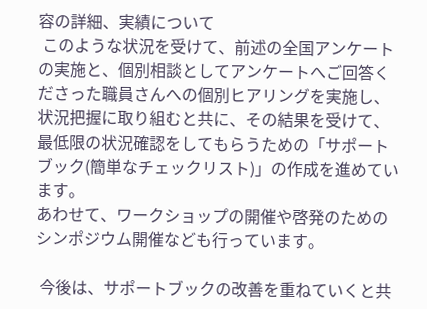容の詳細、実績について
 このような状況を受けて、前述の全国アンケートの実施と、個別相談としてアンケートへご回答くださった職員さんへの個別ヒアリングを実施し、
状況把握に取り組むと共に、その結果を受けて、最低限の状況確認をしてもらうための「サポートブック(簡単なチェックリスト)」の作成を進めています。
あわせて、ワークショップの開催や啓発のためのシンポジウム開催なども行っています。

 今後は、サポートブックの改善を重ねていくと共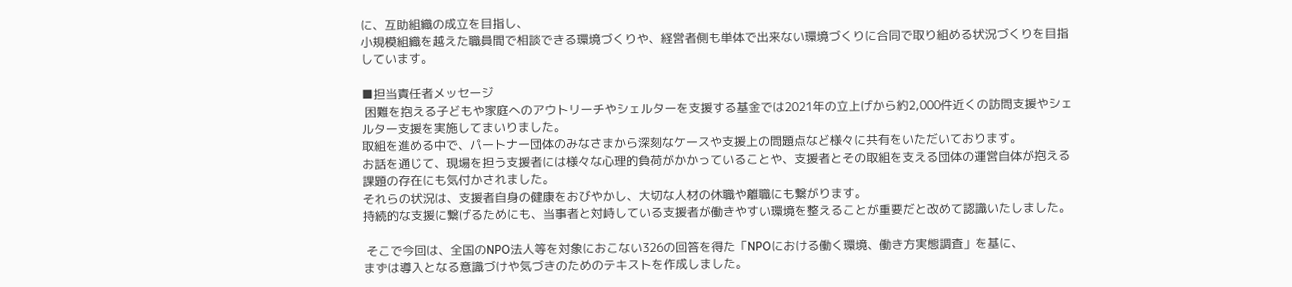に、互助組織の成立を目指し、
小規模組織を越えた職員間で相談できる環境づくりや、経営者側も単体で出来ない環境づくりに合同で取り組める状況づくりを目指しています。

■担当責任者メッセージ
 困難を抱える子どもや家庭へのアウトリーチやシェルターを支援する基金では2021年の立上げから約2,000件近くの訪問支援やシェルター支援を実施してまいりました。
取組を進める中で、パートナー団体のみなさまから深刻なケースや支援上の問題点など様々に共有をいただいております。
お話を通じて、現場を担う支援者には様々な心理的負荷がかかっていることや、支援者とその取組を支える団体の運営自体が抱える課題の存在にも気付かされました。
それらの状況は、支援者自身の健康をおびやかし、大切な人材の休職や離職にも繋がります。
持続的な支援に繋げるためにも、当事者と対峙している支援者が働きやすい環境を整えることが重要だと改めて認識いたしました。

 そこで今回は、全国のNPO法人等を対象におこない326の回答を得た「NPOにおける働く環境、働き方実態調査」を基に、
まずは導入となる意識づけや気づきのためのテキストを作成しました。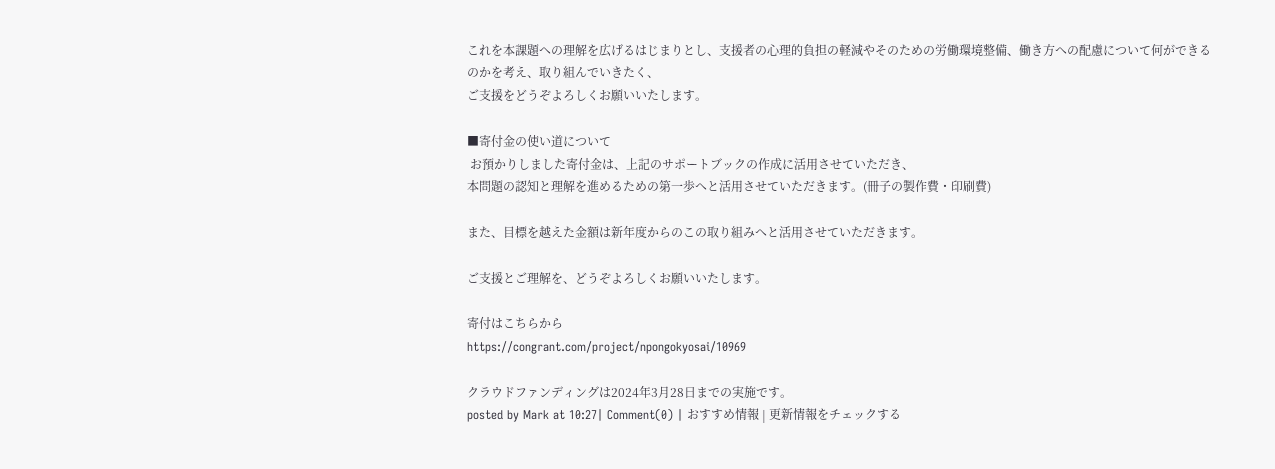これを本課題への理解を広げるはじまりとし、支援者の心理的負担の軽減やそのための労働環境整備、働き方への配慮について何ができるのかを考え、取り組んでいきたく、
ご支援をどうぞよろしくお願いいたします。

■寄付金の使い道について
 お預かりしました寄付金は、上記のサポートブックの作成に活用させていただき、
本問題の認知と理解を進めるための第一歩へと活用させていただきます。(冊子の製作費・印刷費)

また、目標を越えた金額は新年度からのこの取り組みへと活用させていただきます。

ご支援とご理解を、どうぞよろしくお願いいたします。

寄付はこちらから
https://congrant.com/project/npongokyosai/10969

クラウドファンディングは2024年3月28日までの実施です。
posted by Mark at 10:27| Comment(0) | おすすめ情報 | 更新情報をチェックする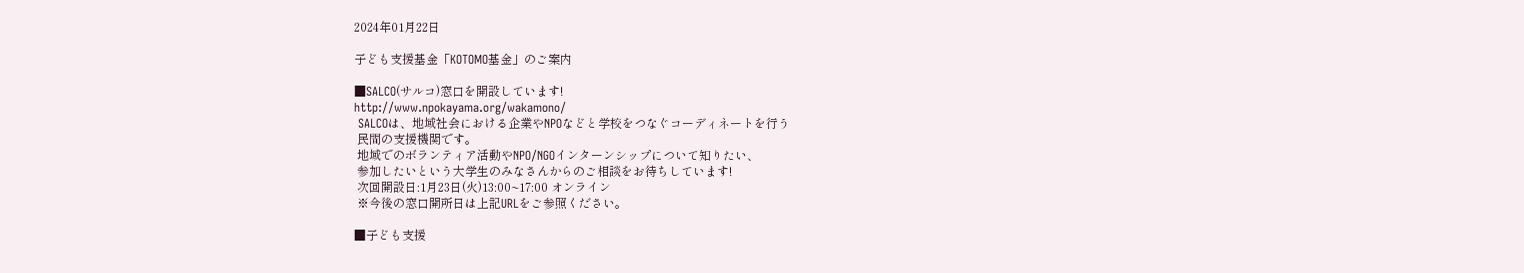2024年01月22日

子ども支援基金「KOTOMO基金」のご案内

■SALCO(サルコ)窓口を開設しています!
http://www.npokayama.org/wakamono/
 SALCOは、地域社会における企業やNPOなどと学校をつなぐコーディネートを行う
 民間の支援機関です。
 地域でのボランティア活動やNPO/NGOインターンシップについて知りたい、
 参加したいという大学生のみなさんからのご相談をお待ちしています!
 次回開設日:1月23日(火)13:00~17:00 オンライン
 ※今後の窓口開所日は上記URLをご参照ください。

■子ども支援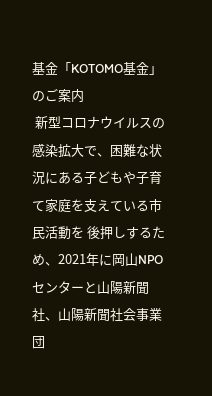基金「KOTOMO基金」のご案内
 新型コロナウイルスの感染拡大で、困難な状況にある子どもや子育て家庭を支えている市民活動を 後押しするため、2021年に岡山NPOセンターと山陽新聞社、山陽新聞社会事業団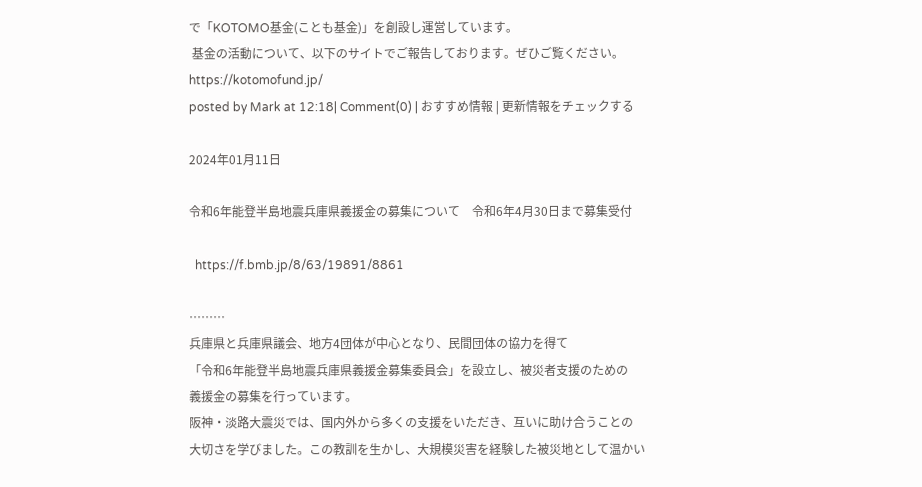で「KOTOMO基金(ことも基金)」を創設し運営しています。
 基金の活動について、以下のサイトでご報告しております。ぜひご覧ください。
https://kotomofund.jp/
posted by Mark at 12:18| Comment(0) | おすすめ情報 | 更新情報をチェックする

2024年01月11日

令和6年能登半島地震兵庫県義援金の募集について    令和6年4月30日まで募集受付

  https://f.bmb.jp/8/63/19891/8861

………
兵庫県と兵庫県議会、地方4団体が中心となり、民間団体の協力を得て
「令和6年能登半島地震兵庫県義援金募集委員会」を設立し、被災者支援のための
義援金の募集を行っています。
阪神・淡路大震災では、国内外から多くの支援をいただき、互いに助け合うことの
大切さを学びました。この教訓を生かし、大規模災害を経験した被災地として温かい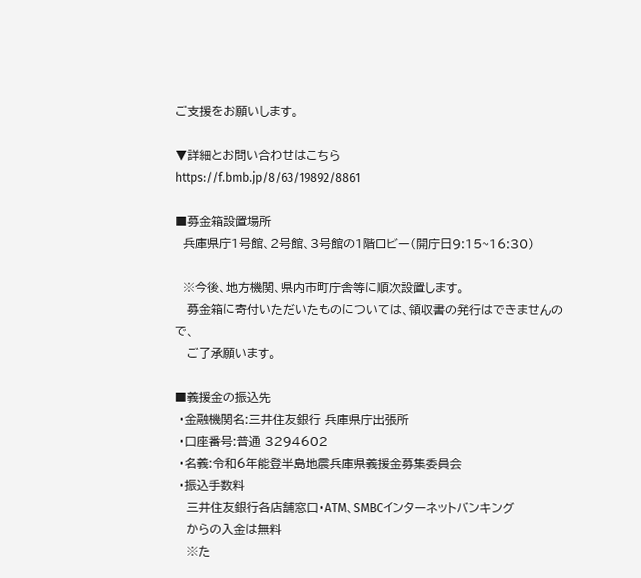ご支援をお願いします。

▼詳細とお問い合わせはこちら
https://f.bmb.jp/8/63/19892/8861

■募金箱設置場所
  兵庫県庁1号館、2号館、3号館の1階ロビー(開庁日9:15~16:30)

  ※今後、地方機関、県内市町庁舎等に順次設置します。
   募金箱に寄付いただいたものについては、領収書の発行はできませんので、
   ご了承願います。

■義援金の振込先
 ・金融機関名:三井住友銀行 兵庫県庁出張所
 ・口座番号:普通 3294602
 ・名義:令和6年能登半島地震兵庫県義援金募集委員会
 ・振込手数料
   三井住友銀行各店舗窓口・ATM、SMBCインターネットバンキング
   からの入金は無料
   ※た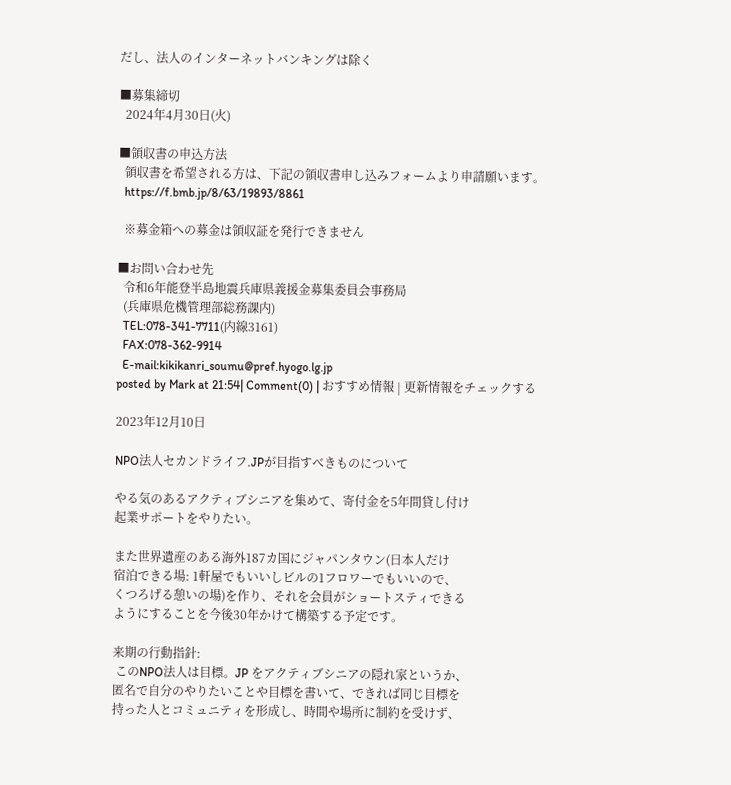だし、法人のインターネットバンキングは除く

■募集締切
  2024年4月30日(火)

■領収書の申込方法
  領収書を希望される方は、下記の領収書申し込みフォームより申請願います。
  https://f.bmb.jp/8/63/19893/8861

  ※募金箱への募金は領収証を発行できません

■お問い合わせ先
  令和6年能登半島地震兵庫県義援金募集委員会事務局
  (兵庫県危機管理部総務課内)
  TEL:078-341-7711(内線3161)
  FAX:078-362-9914
  E-mail:kikikanri_soumu@pref.hyogo.lg.jp
posted by Mark at 21:54| Comment(0) | おすすめ情報 | 更新情報をチェックする

2023年12月10日

NPO法人セカンドライフ.JPが目指すべきものについて

やる気のあるアクティブシニアを集めて、寄付金を5年間貸し付け
起業サポートをやりたい。

また世界遺産のある海外187カ国にジャパンタウン(日本人だけ
宿泊できる場: 1軒屋でもいいしビルの1フロワーでもいいので、
くつろげる憩いの場)を作り、それを会員がショートスティできる
ようにすることを今後30年かけて構築する予定です。

来期の行動指針:
 このNPO法人は目標。JP をアクティブシニアの隠れ家というか、
匿名で自分のやりたいことや目標を書いて、できれば同じ目標を
持った人とコミュニティを形成し、時間や場所に制約を受けず、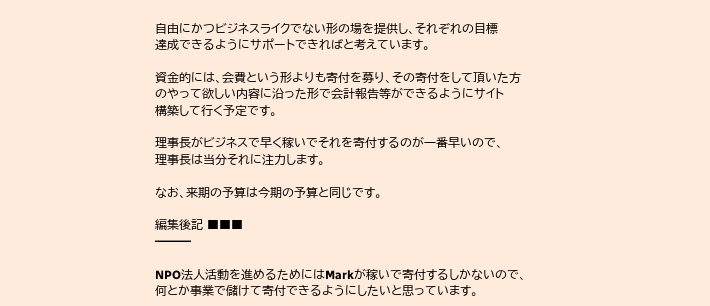自由にかつビジネスライクでない形の場を提供し、それぞれの目標
達成できるようにサポートできればと考えています。

資金的には、会費という形よりも寄付を募り、その寄付をして頂いた方
のやって欲しい内容に沿った形で会計報告等ができるようにサイト
構築して行く予定です。

理事長がビジネスで早く稼いでそれを寄付するのが一番早いので、
理事長は当分それに注力します。

なお、来期の予算は今期の予算と同じです。

編集後記 ■■■
━━━

NPO法人活動を進めるためにはMarkが稼いで寄付するしかないので、
何とか事業で儲けて寄付できるようにしたいと思っています。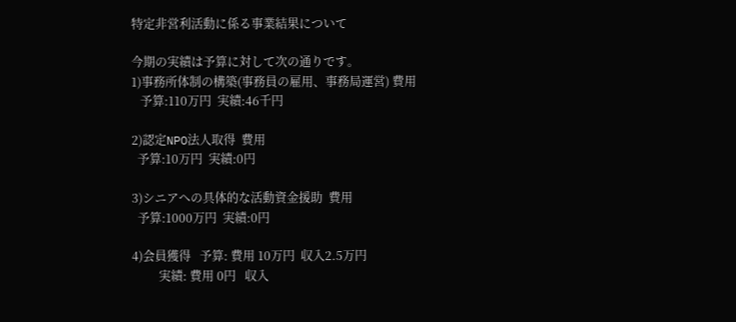特定非営利活動に係る事業結果について

今期の実績は予算に対して次の通りです。
1)事務所体制の構築(事務員の雇用、事務局運営) 費用
   予算:110万円  実績:46千円

2)認定NPO法人取得  費用
  予算:10万円  実績:0円

3)シニアへの具体的な活動資金援助  費用
  予算:1000万円  実績:0円

4)会員獲得   予算: 費用 10万円  収入2.5万円
         実績: 費用 0円   収入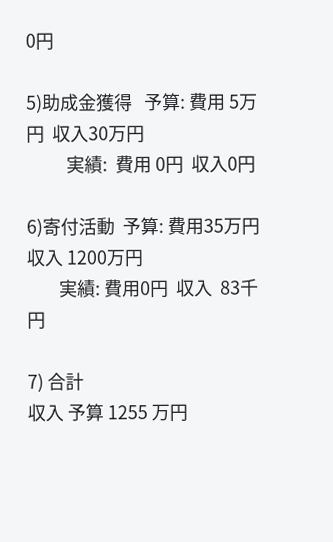0円

5)助成金獲得   予算: 費用 5万円  収入30万円
          実績:  費用 0円  収入0円

6)寄付活動  予算: 費用35万円  収入 1200万円
        実績: 費用0円  収入  83千円

7) 合計
収入 予算 1255 万円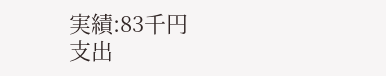実績:83千円
支出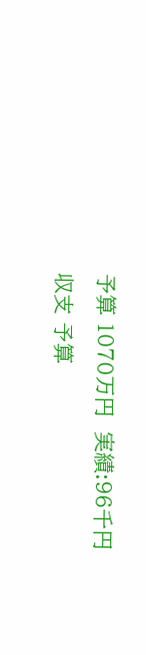予算 1070万円  実績:96千円
収支 予算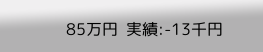85万円  実績:-13千円